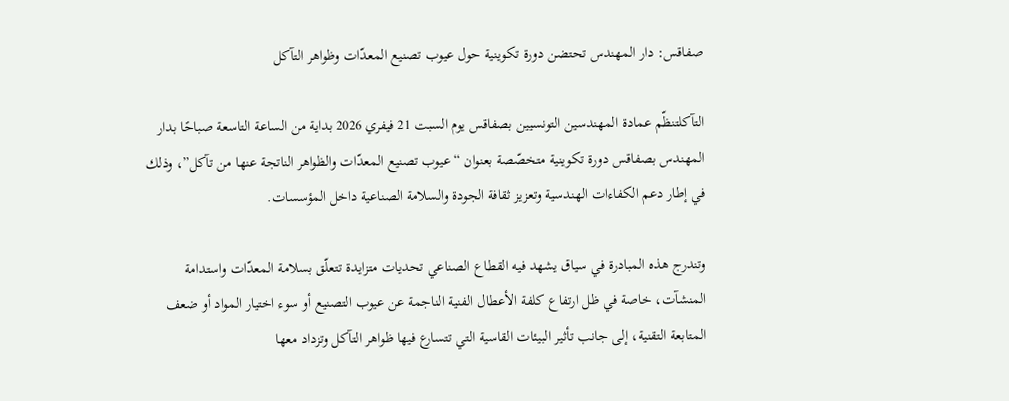صفاقس: دار المهندس تحتضن دورة تكوينية حول عيوب تصنيع المعدّات وظواهر التآكل

التآكلتنظّم عمادة المهندسين التونسيين بصفاقس يوم السبت 21 فيفري 2026 بداية من الساعة التاسعة صباحًا بدار المهندس بصفاقس دورة تكوينية متخصّصة بعنوان “عيوب تصنيع المعدّات والظواهر الناتجة عنها من تآكل”، وذلك في إطار دعم الكفاءات الهندسية وتعزيز ثقافة الجودة والسلامة الصناعية داخل المؤسسات.

وتندرج هذه المبادرة في سياق يشهد فيه القطاع الصناعي تحديات متزايدة تتعلّق بسلامة المعدّات واستدامة المنشآت، خاصة في ظل ارتفاع كلفة الأعطال الفنية الناجمة عن عيوب التصنيع أو سوء اختيار المواد أو ضعف المتابعة التقنية، إلى جانب تأثير البيئات القاسية التي تتسارع فيها ظواهر التآكل وتزداد معها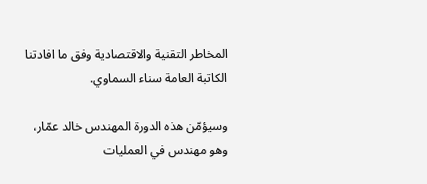المخاطر التقنية والاقتصادية وفق ما افادتنا الكاتبة العامة سناء السماوي.

وسيؤمّن هذه الدورة المهندس خالد عمّار، وهو مهندس في العمليات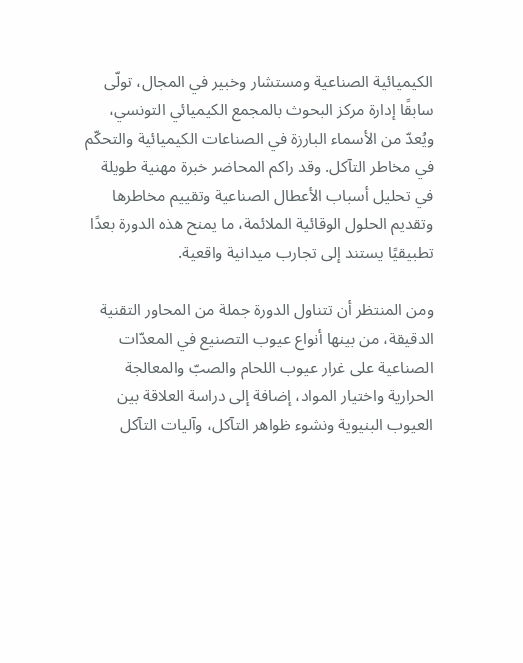الكيميائية الصناعية ومستشار وخبير في المجال، تولّى سابقًا إدارة مركز البحوث بالمجمع الكيميائي التونسي، ويُعدّ من الأسماء البارزة في الصناعات الكيميائية والتحكّم في مخاطر التآكل. وقد راكم المحاضر خبرة مهنية طويلة في تحليل أسباب الأعطال الصناعية وتقييم مخاطرها وتقديم الحلول الوقائية الملائمة، ما يمنح هذه الدورة بعدًا تطبيقيًا يستند إلى تجارب ميدانية واقعية.

ومن المنتظر أن تتناول الدورة جملة من المحاور التقنية الدقيقة، من بينها أنواع عيوب التصنيع في المعدّات الصناعية على غرار عيوب اللحام والصبّ والمعالجة الحرارية واختيار المواد، إضافة إلى دراسة العلاقة بين العيوب البنيوية ونشوء ظواهر التآكل، وآليات التآكل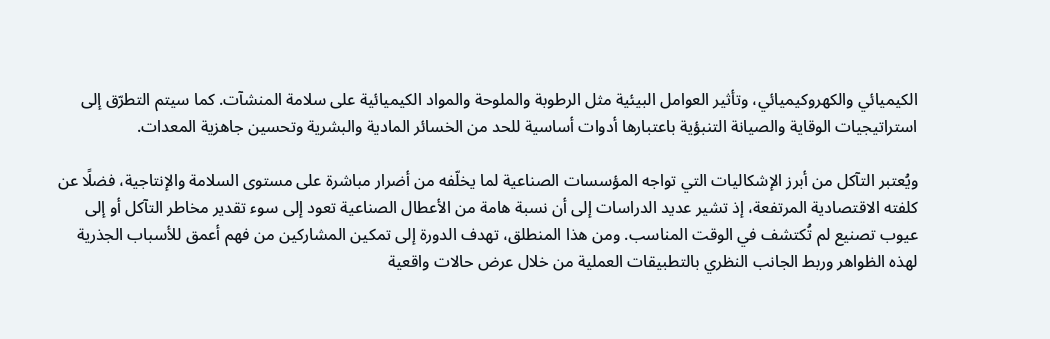الكيميائي والكهروكيميائي، وتأثير العوامل البيئية مثل الرطوبة والملوحة والمواد الكيميائية على سلامة المنشآت. كما سيتم التطرّق إلى استراتيجيات الوقاية والصيانة التنبؤية باعتبارها أدوات أساسية للحد من الخسائر المادية والبشرية وتحسين جاهزية المعدات.

ويُعتبر التآكل من أبرز الإشكاليات التي تواجه المؤسسات الصناعية لما يخلّفه من أضرار مباشرة على مستوى السلامة والإنتاجية، فضلًا عن كلفته الاقتصادية المرتفعة، إذ تشير عديد الدراسات إلى أن نسبة هامة من الأعطال الصناعية تعود إلى سوء تقدير مخاطر التآكل أو إلى عيوب تصنيع لم تُكتشف في الوقت المناسب. ومن هذا المنطلق، تهدف الدورة إلى تمكين المشاركين من فهم أعمق للأسباب الجذرية لهذه الظواهر وربط الجانب النظري بالتطبيقات العملية من خلال عرض حالات واقعية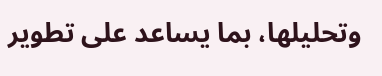وتحليلها، بما يساعد على تطوير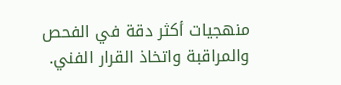منهجيات أكثر دقة في الفحص والمراقبة واتخاذ القرار الفني.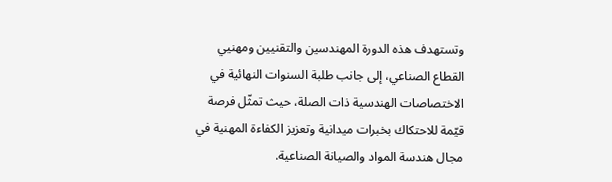وتستهدف هذه الدورة المهندسين والتقنيين ومهنيي القطاع الصناعي، إلى جانب طلبة السنوات النهائية في الاختصاصات الهندسية ذات الصلة، حيث تمثّل فرصة قيّمة للاحتكاك بخبرات ميدانية وتعزيز الكفاءة المهنية في مجال هندسة المواد والصيانة الصناعية.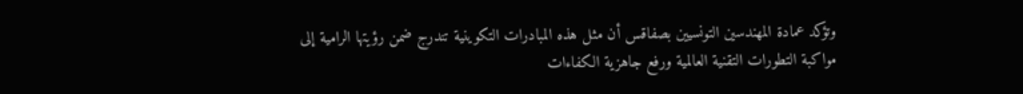وتؤكد عمادة المهندسين التونسيين بصفاقس أن مثل هذه المبادرات التكوينية تندرج ضمن رؤيتها الرامية إلى مواكبة التطورات التقنية العالمية ورفع جاهزية الكفاءات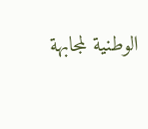الوطنية لمجابهة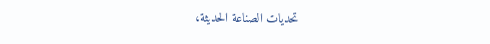تحديات الصناعة الحديثة،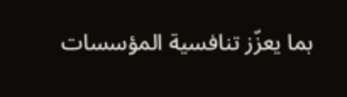بما يعزّز تنافسية المؤسسات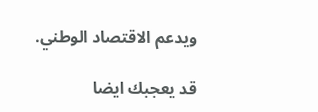ويدعم الاقتصاد الوطني.

قد يعجبك ايضا